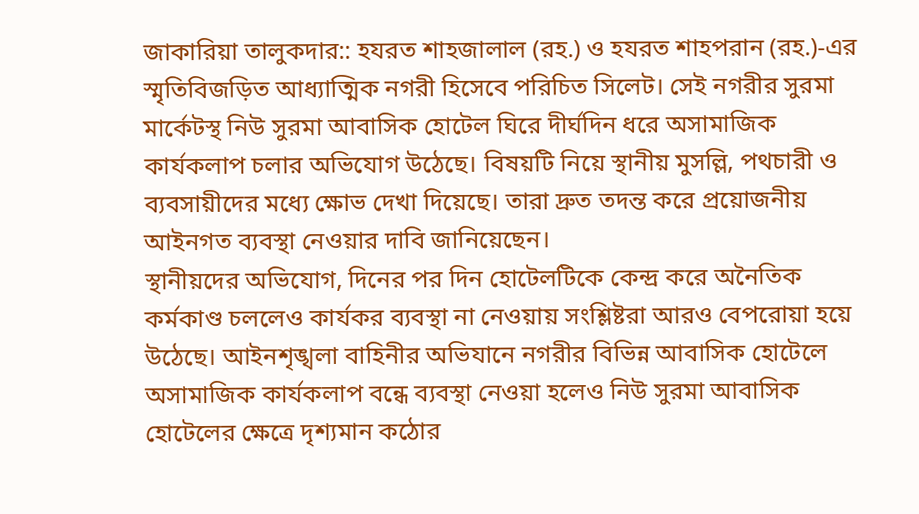জাকারিয়া তালুকদার:: হযরত শাহজালাল (রহ.) ও হযরত শাহপরান (রহ.)-এর স্মৃতিবিজড়িত আধ্যাত্মিক নগরী হিসেবে পরিচিত সিলেট। সেই নগরীর সুরমা মার্কেটস্থ নিউ সুরমা আবাসিক হোটেল ঘিরে দীর্ঘদিন ধরে অসামাজিক কার্যকলাপ চলার অভিযোগ উঠেছে। বিষয়টি নিয়ে স্থানীয় মুসল্লি, পথচারী ও ব্যবসায়ীদের মধ্যে ক্ষোভ দেখা দিয়েছে। তারা দ্রুত তদন্ত করে প্রয়োজনীয় আইনগত ব্যবস্থা নেওয়ার দাবি জানিয়েছেন।
স্থানীয়দের অভিযোগ, দিনের পর দিন হোটেলটিকে কেন্দ্র করে অনৈতিক কর্মকাণ্ড চললেও কার্যকর ব্যবস্থা না নেওয়ায় সংশ্লিষ্টরা আরও বেপরোয়া হয়ে উঠেছে। আইনশৃঙ্খলা বাহিনীর অভিযানে নগরীর বিভিন্ন আবাসিক হোটেলে অসামাজিক কার্যকলাপ বন্ধে ব্যবস্থা নেওয়া হলেও নিউ সুরমা আবাসিক হোটেলের ক্ষেত্রে দৃশ্যমান কঠোর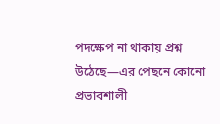পদক্ষেপ না থাকায় প্রশ্ন উঠেছে—এর পেছনে কোনো প্রভাবশালী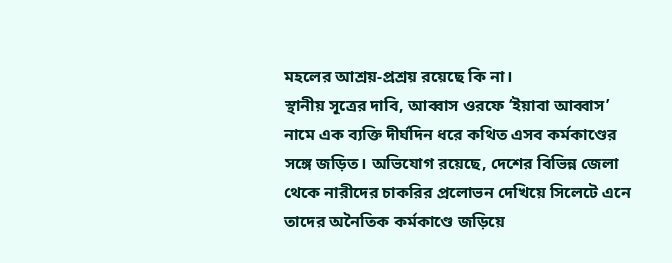মহলের আশ্রয়-প্রশ্রয় রয়েছে কি না।
স্থানীয় সূত্রের দাবি, আব্বাস ওরফে ‘ইয়াবা আব্বাস’ নামে এক ব্যক্তি দীর্ঘদিন ধরে কথিত এসব কর্মকাণ্ডের সঙ্গে জড়িত। অভিযোগ রয়েছে, দেশের বিভিন্ন জেলা থেকে নারীদের চাকরির প্রলোভন দেখিয়ে সিলেটে এনে তাদের অনৈতিক কর্মকাণ্ডে জড়িয়ে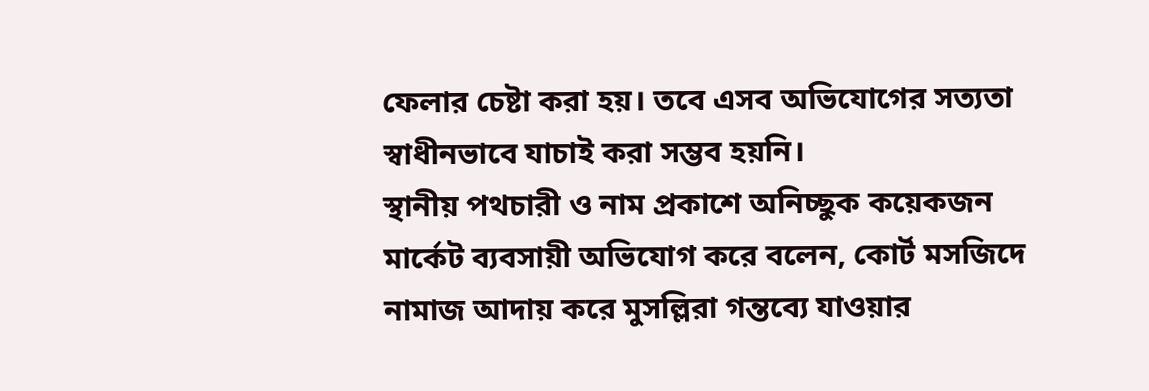ফেলার চেষ্টা করা হয়। তবে এসব অভিযোগের সত্যতা স্বাধীনভাবে যাচাই করা সম্ভব হয়নি।
স্থানীয় পথচারী ও নাম প্রকাশে অনিচ্ছুক কয়েকজন মার্কেট ব্যবসায়ী অভিযোগ করে বলেন, কোর্ট মসজিদে নামাজ আদায় করে মুসল্লিরা গন্তব্যে যাওয়ার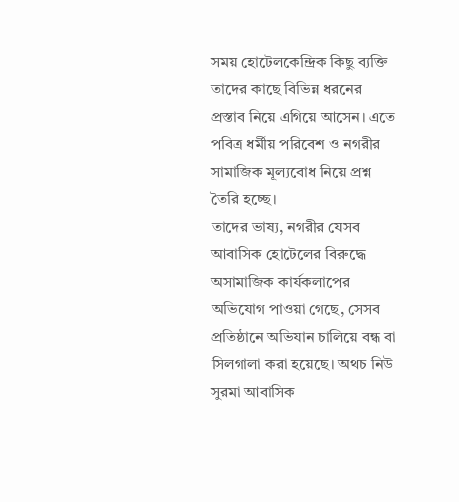সময় হোটেলকেন্দ্রিক কিছু ব্যক্তি তাদের কাছে বিভিন্ন ধরনের প্রস্তাব নিয়ে এগিয়ে আসেন। এতে পবিত্র ধর্মীয় পরিবেশ ও নগরীর সামাজিক মূল্যবোধ নিয়ে প্রশ্ন তৈরি হচ্ছে।
তাদের ভাষ্য, নগরীর যেসব আবাসিক হোটেলের বিরুদ্ধে অসামাজিক কার্যকলাপের অভিযোগ পাওয়া গেছে, সেসব প্রতিষ্ঠানে অভিযান চালিয়ে বন্ধ বা সিলগালা করা হয়েছে। অথচ নিউ সুরমা আবাসিক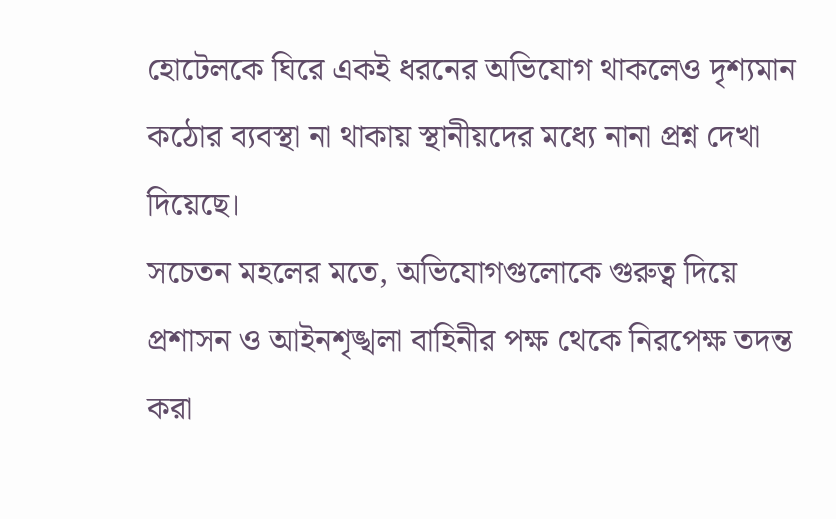হোটেলকে ঘিরে একই ধরনের অভিযোগ থাকলেও দৃশ্যমান কঠোর ব্যবস্থা না থাকায় স্থানীয়দের মধ্যে নানা প্রশ্ন দেখা দিয়েছে।
সচেতন মহলের মতে, অভিযোগগুলোকে গুরুত্ব দিয়ে প্রশাসন ও আইনশৃঙ্খলা বাহিনীর পক্ষ থেকে নিরপেক্ষ তদন্ত করা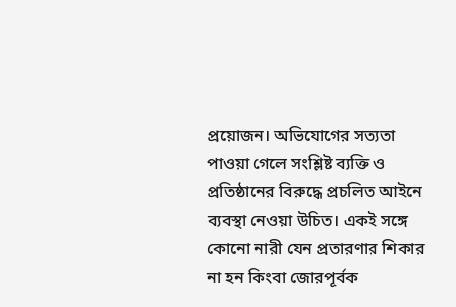প্রয়োজন। অভিযোগের সত্যতা পাওয়া গেলে সংশ্লিষ্ট ব্যক্তি ও প্রতিষ্ঠানের বিরুদ্ধে প্রচলিত আইনে ব্যবস্থা নেওয়া উচিত। একই সঙ্গে কোনো নারী যেন প্রতারণার শিকার না হন কিংবা জোরপূর্বক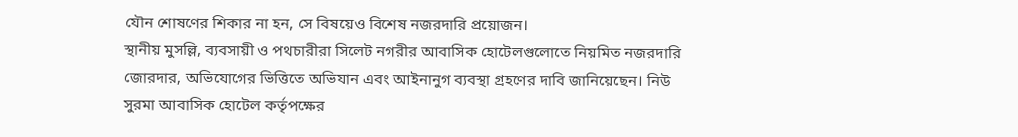যৌন শোষণের শিকার না হন, সে বিষয়েও বিশেষ নজরদারি প্রয়োজন।
স্থানীয় মুসল্লি, ব্যবসায়ী ও পথচারীরা সিলেট নগরীর আবাসিক হোটেলগুলোতে নিয়মিত নজরদারি জোরদার, অভিযোগের ভিত্তিতে অভিযান এবং আইনানুগ ব্যবস্থা গ্রহণের দাবি জানিয়েছেন। নিউ সুরমা আবাসিক হোটেল কর্তৃপক্ষের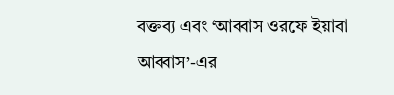বক্তব্য এবং ‘আব্বাস ওরফে ইয়াবা আব্বাস’-এর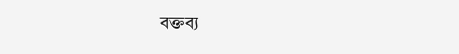বক্তব্য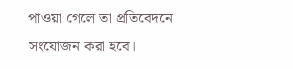পাওয়া গেলে তা প্রতিবেদনে সংযোজন করা হবে।